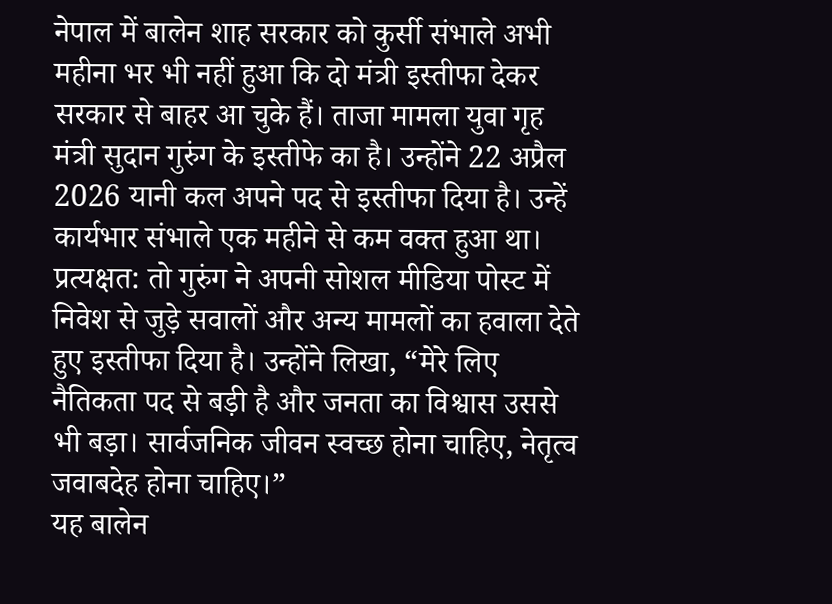नेपाल में बालेन शाह सरकार को कुर्सी संभाले अभी महीना भर भी नहीं हुआ कि दो मंत्री इस्तीफा देकर सरकार से बाहर आ चुके हैं। ताजा मामला युवा गृह मंत्री सुदान गुरुंग के इस्तीफे का है। उन्होंने 22 अप्रैल 2026 यानी कल अपने पद से इस्तीफा दिया है। उन्हें कार्यभार संभाले एक महीने से कम वक्त हुआ था। प्रत्यक्षत: तो गुरुंग ने अपनी सोशल मीडिया पोस्ट में निवेश से जुड़े सवालों और अन्य मामलों का हवाला देते हुए इस्तीफा दिया है। उन्होंने लिखा, “मेरे लिए नैतिकता पद से बड़ी है और जनता का विश्वास उससे भी बड़ा। सार्वजनिक जीवन स्वच्छ होना चाहिए, नेतृत्व जवाबदेह होना चाहिए।”
यह बालेन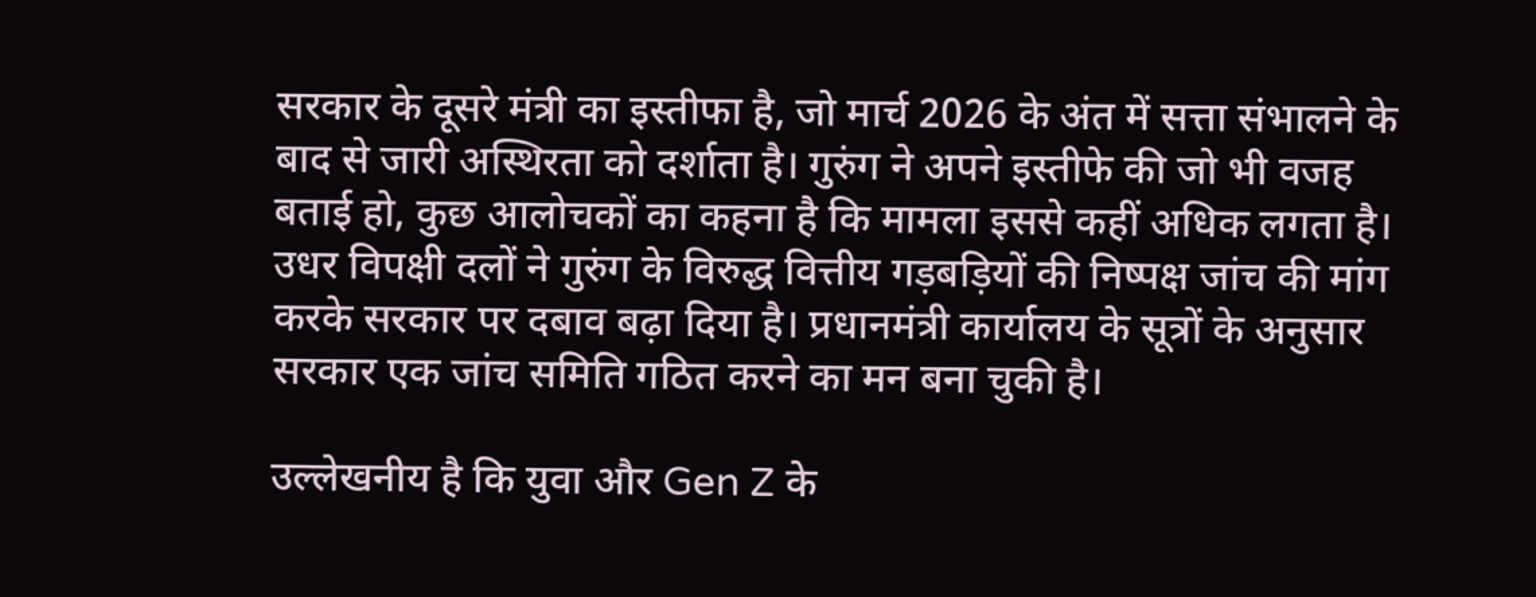सरकार के दूसरे मंत्री का इस्तीफा है, जो मार्च 2026 के अंत में सत्ता संभालने के बाद से जारी अस्थिरता को दर्शाता है। गुरुंग ने अपने इस्तीफे की जो भी वजह बताई हो, कुछ आलोचकों का कहना है कि मामला इससे कहीं अधिक लगता है। उधर विपक्षी दलों ने गुरुंग के विरुद्ध वित्तीय गड़बड़ियों की निष्पक्ष जांच की मांग करके सरकार पर दबाव बढ़ा दिया है। प्रधानमंत्री कार्यालय के सूत्रों के अनुसार सरकार एक जांच समिति गठित करने का मन बना चुकी है।

उल्लेखनीय है कि युवा और Gen Z के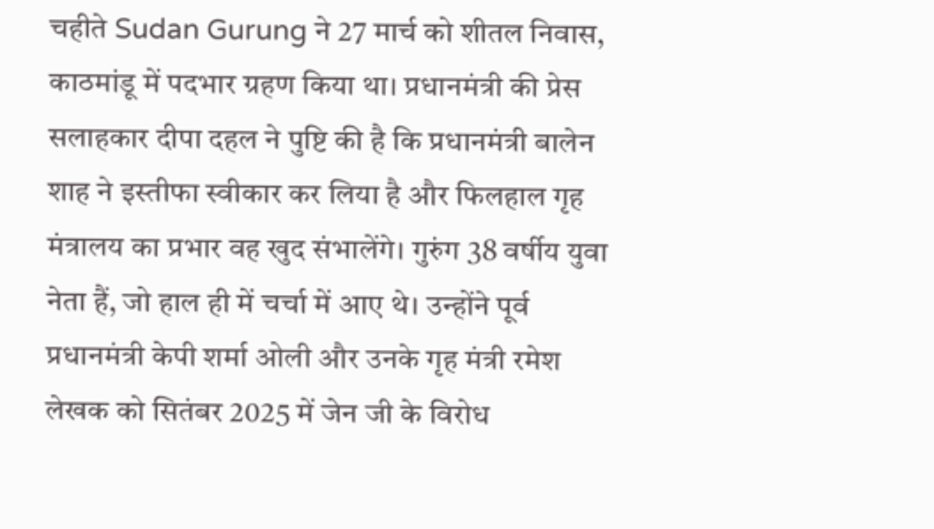चहीते Sudan Gurung ने 27 मार्च को शीतल निवास, काठमांडू में पदभार ग्रहण किया था। प्रधानमंत्री की प्रेस सलाहकार दीपा दहल ने पुष्टि की है कि प्रधानमंत्री बालेन शाह ने इस्तीफा स्वीकार कर लिया है और फिलहाल गृह मंत्रालय का प्रभार वह खुद संभालेंगे। गुरुंग 38 वर्षीय युवा नेता हैं, जो हाल ही में चर्चा में आए थे। उन्होंने पूर्व प्रधानमंत्री केपी शर्मा ओली और उनके गृह मंत्री रमेश लेखक को सितंबर 2025 में जेन जी के विरोध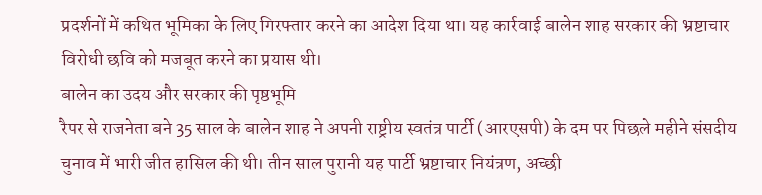प्रदर्शनों में कथित भूमिका के लिए गिरफ्तार करने का आदेश दिया था। यह कार्रवाई बालेन शाह सरकार की भ्रष्टाचार विरोधी छवि को मजबूत करने का प्रयास थी।
बालेन का उदय और सरकार की पृष्ठभूमि
रैपर से राजनेता बने 35 साल के बालेन शाह ने अपनी राष्ट्रीय स्वतंत्र पार्टी (आरएसपी) के दम पर पिछले महीने संसदीय चुनाव में भारी जीत हासिल की थी। तीन साल पुरानी यह पार्टी भ्रष्टाचार नियंत्रण, अच्छी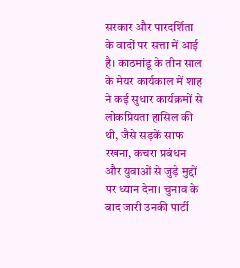सरकार और पारदर्शिता के वादों पर सत्ता में आई है। काठमांडू के तीन साल के मेयर कार्यकाल में शाह ने कई सुधार कार्यक्रमों से लोकप्रियता हासिल की थी, जैसे सड़कें साफ रखना, कचरा प्रबंधन और युवाओं से जुड़े मुद्दों पर ध्यान देना। चुनाव के बाद जारी उनकी पार्टी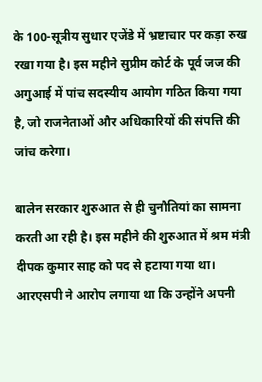के 100-सूत्रीय सुधार एजेंडे में भ्रष्टाचार पर कड़ा रुख रखा गया है। इस महीने सुप्रीम कोर्ट के पूर्व जज की अगुआई में पांच सदस्यीय आयोग गठित किया गया है, जो राजनेताओं और अधिकारियों की संपत्ति की जांच करेगा।

बालेन सरकार शुरुआत से ही चुनौतियां का सामना करती आ रही है। इस महीने की शुरुआत में श्रम मंत्री दीपक कुमार साह को पद से हटाया गया था। आरएसपी ने आरोप लगाया था कि उन्होंने अपनी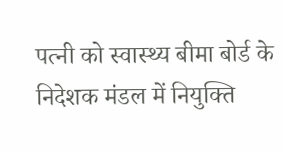पत्नी को स्वास्थ्य बीमा बोर्ड के निदेशक मंडल में नियुक्ति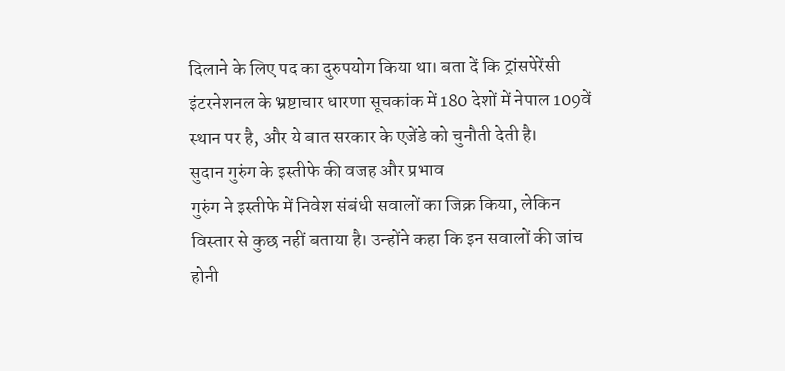दिलाने के लिए पद का दुरुपयोग किया था। बता दें कि ट्रांसपेरेंसी इंटरनेशनल के भ्रष्टाचार धारणा सूचकांक में 180 देशों में नेपाल 109वें स्थान पर है, और ये बात सरकार के एजेंडे को चुनौती देती है।
सुदान गुरुंग के इस्तीफे की वजह और प्रभाव
गुरुंग ने इस्तीफे में निवेश संबंधी सवालों का जिक्र किया, लेकिन विस्तार से कुछ नहीं बताया है। उन्होंने कहा कि इन सवालों की जांच होनी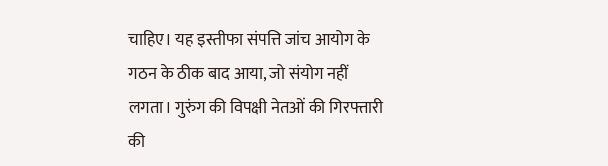चाहिए। यह इस्तीफा संपत्ति जांच आयोग के गठन के ठीक बाद आया, जो संयोग नहीं लगता। गुरुंग की विपक्षी नेतओं की गिरफ्तारी की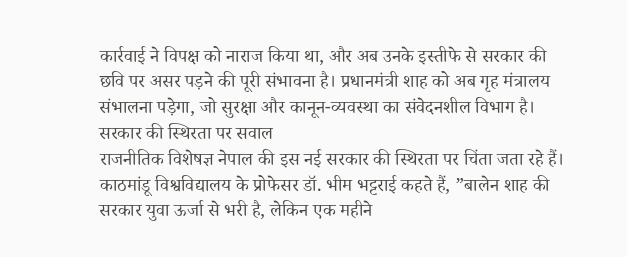कार्रवाई ने विपक्ष को नाराज किया था, और अब उनके इस्तीफे से सरकार की छवि पर असर पड़ने की पूरी संभावना है। प्रधानमंत्री शाह को अब गृह मंत्रालय संभालना पड़ेगा, जो सुरक्षा और कानून-व्यवस्था का संवेदनशील विभाग है।
सरकार की स्थिरता पर सवाल
राजनीतिक विशेषज्ञ नेपाल की इस नई सरकार की स्थिरता पर चिंता जता रहे हैं। काठमांडू विश्वविद्यालय के प्रोफेसर डॉ. भीम भट्टराई कहते हैं, ”बालेन शाह की सरकार युवा ऊर्जा से भरी है, लेकिन एक महीने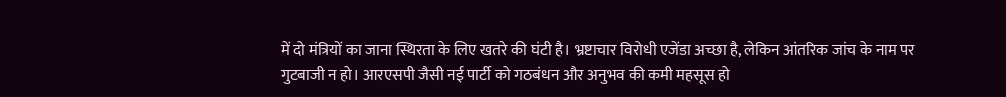में दो मंत्रियों का जाना स्थिरता के लिए खतरे की घंटी है। भ्रष्टाचार विरोधी एजेंडा अच्छा है, लेकिन आंतरिक जांच के नाम पर गुटबाजी न हो। आरएसपी जैसी नई पार्टी को गठबंधन और अनुभव की कमी महसूस हो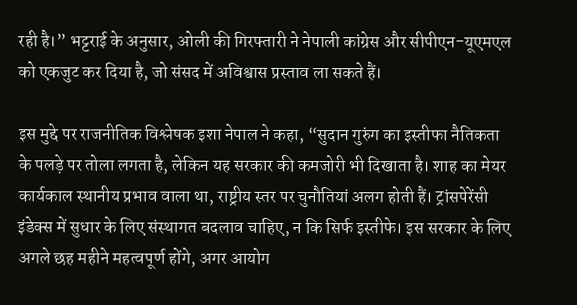रही है।” भट्टराई के अनुसार, ओली की गिरफ्तारी ने नेपाली कांग्रेस और सीपीएन-यूएमएल को एकजुट कर दिया है, जो संसद में अविश्वास प्रस्ताव ला सकते हैं।

इस मुद्दे पर राजनीतिक विश्लेषक इशा नेपाल ने कहा, “सुदान गुरुंग का इस्तीफा नैतिकता के पलड़े पर तोला लगता है, लेकिन यह सरकार की कमजोरी भी दिखाता है। शाह का मेयर कार्यकाल स्थानीय प्रभाव वाला था, राष्ट्रीय स्तर पर चुनौतियां अलग होती हैं। ट्रांसपेरेंसी इंडेक्स में सुधार के लिए संस्थागत बदलाव चाहिए, न कि सिर्फ इस्तीफे। इस सरकार के लिए अगले छह महीने महत्वपूर्ण होंगे, अगर आयोग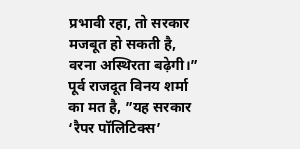प्रभावी रहा, तो सरकार मजबूत हो सकती है, वरना अस्थिरता बढ़ेगी।”
पूर्व राजदूत विनय शर्मा का मत है, ”यह सरकार ‘रैपर पॉलिटिक्स’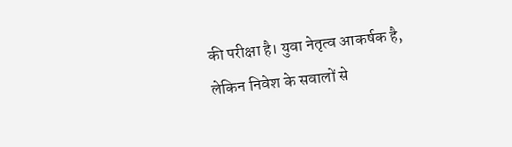की परीक्षा है। युवा नेतृत्व आकर्षक है, लेकिन निवेश के सवालों से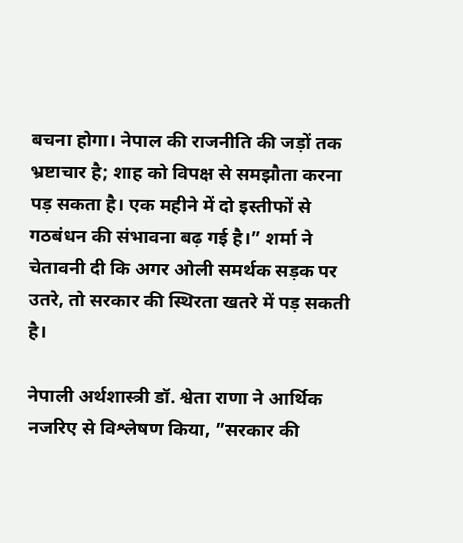बचना होगा। नेपाल की राजनीति की जड़ों तक भ्रष्टाचार है; शाह को विपक्ष से समझौता करना पड़ सकता है। एक महीने में दो इस्तीफों से गठबंधन की संभावना बढ़ गई है।” शर्मा ने चेतावनी दी कि अगर ओली समर्थक सड़क पर उतरे, तो सरकार की स्थिरता खतरे में पड़ सकती है।

नेपाली अर्थशास्त्री डॉ. श्वेता राणा ने आर्थिक नजरिए से विश्लेषण किया, ”सरकार की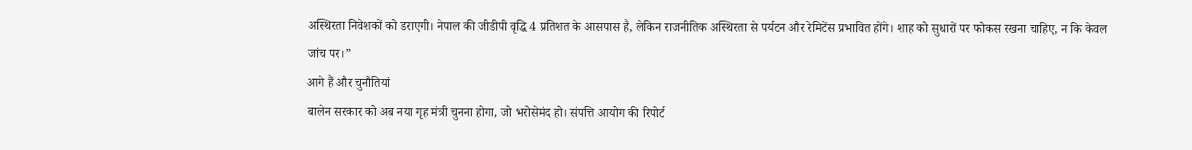अस्थिरता निवेशकों को डराएगी। नेपाल की जीडीपी वृद्धि 4 प्रतिशत के आसपास है, लेकिन राजनीतिक अस्थिरता से पर्यटन और रेमिटेंस प्रभावित होंगे। शाह को सुधारों पर फोकस रखना चाहिए, न कि केवल जांच पर।”
आगे हैं और चुनौतियां
बालेन सरकार को अब नया गृह मंत्री चुनना होगा, जो भरोसेमंद हो। संपत्ति आयोग की रिपोर्ट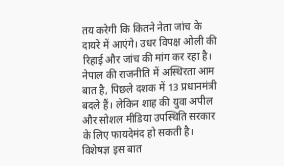तय करेगी कि कितने नेता जांच के दायरे में आएंगे। उधर विपक्ष ओली की रिहाई और जांच की मांग कर रहा है। नेपाल की राजनीति में अस्थिरता आम बात है, पिछले दशक में 13 प्रधानमंत्री बदले हैं। लेकिन शाह की युवा अपील और सोशल मीडिया उपस्थिति सरकार के लिए फायदेमंद हो सकती है।
विशेषज्ञ इस बात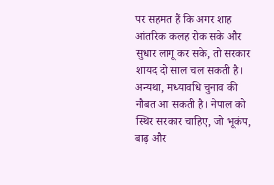पर सहमत हैं कि अगर शाह आंतरिक कलह रोक सके और सुधार लागू कर सके, तो सरकार शायद दो साल चल सकती है। अन्यथा, मध्यावधि चुनाव की नौबत आ सकती है। नेपाल को स्थिर सरकार चाहिए, जो भूकंप, बाढ़ और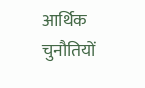आर्थिक चुनौतियों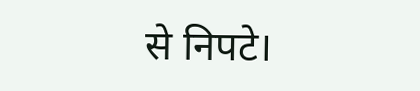से निपटे।